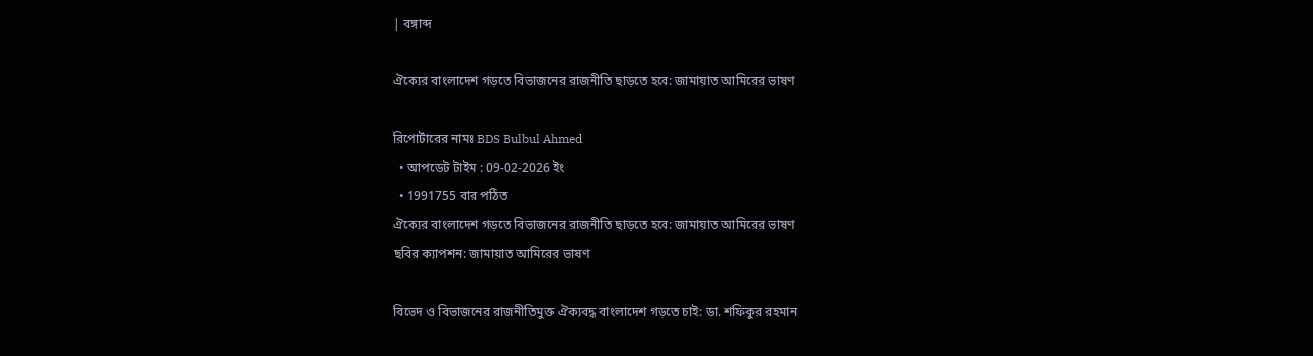| বঙ্গাব্দ

ঐক্যের বাংলাদেশ গড়তে বিভাজনের রাজনীতি ছাড়তে হবে: জামায়াত আমিরের ভাষণ

রিপোর্টারের নামঃ BDS Bulbul Ahmed
  • আপডেট টাইম : 09-02-2026 ইং
  • 1991755 বার পঠিত
ঐক্যের বাংলাদেশ গড়তে বিভাজনের রাজনীতি ছাড়তে হবে: জামায়াত আমিরের ভাষণ
ছবির ক্যাপশন: জামায়াত আমিরের ভাষণ

বিভেদ ও বিভাজনের রাজনীতিমুক্ত ঐক্যবদ্ধ বাংলাদেশ গড়তে চাই: ডা. শফিকুর রহমান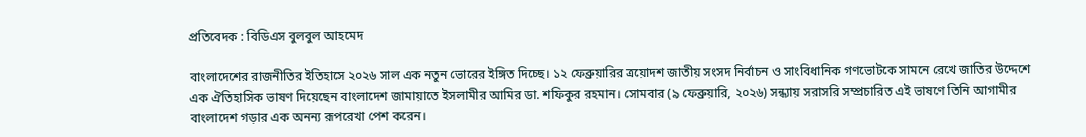প্রতিবেদক : বিডিএস বুলবুল আহমেদ

বাংলাদেশের রাজনীতির ইতিহাসে ২০২৬ সাল এক নতুন ভোরের ইঙ্গিত দিচ্ছে। ১২ ফেব্রুয়ারির ত্রয়োদশ জাতীয় সংসদ নির্বাচন ও সাংবিধানিক গণভোটকে সামনে রেখে জাতির উদ্দেশে এক ঐতিহাসিক ভাষণ দিয়েছেন বাংলাদেশ জামায়াতে ইসলামীর আমির ডা. শফিকুর রহমান। সোমবার (৯ ফেব্রুয়ারি, ২০২৬) সন্ধ্যায় সরাসরি সম্প্রচারিত এই ভাষণে তিনি আগামীর বাংলাদেশ গড়ার এক অনন্য রূপরেখা পেশ করেন।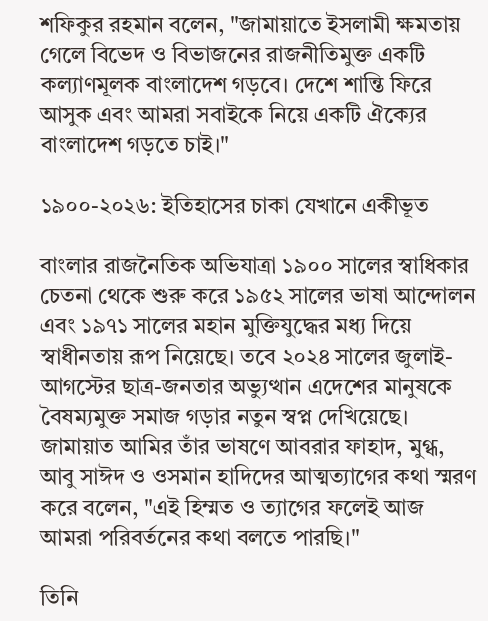শফিকুর রহমান বলেন, "জামায়াতে ইসলামী ক্ষমতায় গেলে বিভেদ ও বিভাজনের রাজনীতিমুক্ত একটি কল্যাণমূলক বাংলাদেশ গড়বে। দেশে শান্তি ফিরে আসুক এবং আমরা সবাইকে নিয়ে একটি ঐক্যের বাংলাদেশ গড়তে চাই।"

১৯০০-২০২৬: ইতিহাসের চাকা যেখানে একীভূত

বাংলার রাজনৈতিক অভিযাত্রা ১৯০০ সালের স্বাধিকার চেতনা থেকে শুরু করে ১৯৫২ সালের ভাষা আন্দোলন এবং ১৯৭১ সালের মহান মুক্তিযুদ্ধের মধ্য দিয়ে স্বাধীনতায় রূপ নিয়েছে। তবে ২০২৪ সালের জুলাই-আগস্টের ছাত্র-জনতার অভ্যুত্থান এদেশের মানুষকে বৈষম্যমুক্ত সমাজ গড়ার নতুন স্বপ্ন দেখিয়েছে। জামায়াত আমির তাঁর ভাষণে আবরার ফাহাদ, মুগ্ধ, আবু সাঈদ ও ওসমান হাদিদের আত্মত্যাগের কথা স্মরণ করে বলেন, "এই হিম্মত ও ত্যাগের ফলেই আজ আমরা পরিবর্তনের কথা বলতে পারছি।"

তিনি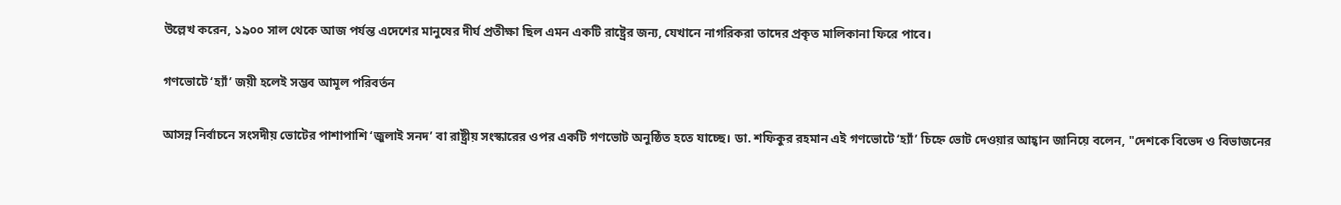উল্লেখ করেন, ১৯০০ সাল থেকে আজ পর্যন্ত এদেশের মানুষের দীর্ঘ প্রতীক্ষা ছিল এমন একটি রাষ্ট্রের জন্য, যেখানে নাগরিকরা তাদের প্রকৃত মালিকানা ফিরে পাবে।

গণভোটে ‘হ্যাঁ’ জয়ী হলেই সম্ভব আমূল পরিবর্তন

আসন্ন নির্বাচনে সংসদীয় ভোটের পাশাপাশি ‘জুলাই সনদ’ বা রাষ্ট্রীয় সংস্কারের ওপর একটি গণভোট অনুষ্ঠিত হতে যাচ্ছে। ডা. শফিকুর রহমান এই গণভোটে ‘হ্যাঁ’ চিহ্নে ভোট দেওয়ার আহ্বান জানিয়ে বলেন, "দেশকে বিভেদ ও বিভাজনের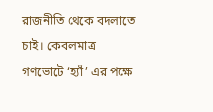রাজনীতি থেকে বদলাতে চাই। কেবলমাত্র গণভোটে ‘হ্যাঁ’ এর পক্ষে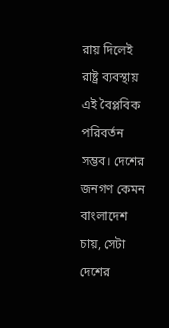রায় দিলেই রাষ্ট্র ব্যবস্থায় এই বৈপ্লবিক পরিবর্তন সম্ভব। দেশের জনগণ কেমন বাংলাদেশ চায়, সেটা দেশের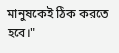মানুষকেই ঠিক করতে হবে।"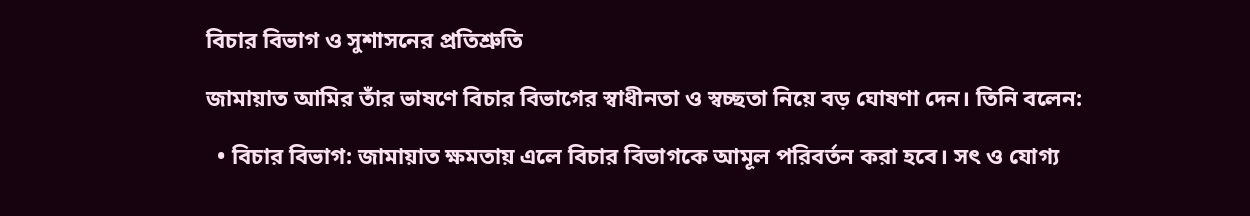বিচার বিভাগ ও সুশাসনের প্রতিশ্রুতি

জামায়াত আমির তাঁর ভাষণে বিচার বিভাগের স্বাধীনতা ও স্বচ্ছতা নিয়ে বড় ঘোষণা দেন। তিনি বলেন:

  • বিচার বিভাগ: জামায়াত ক্ষমতায় এলে বিচার বিভাগকে আমূল পরিবর্তন করা হবে। সৎ ও যোগ্য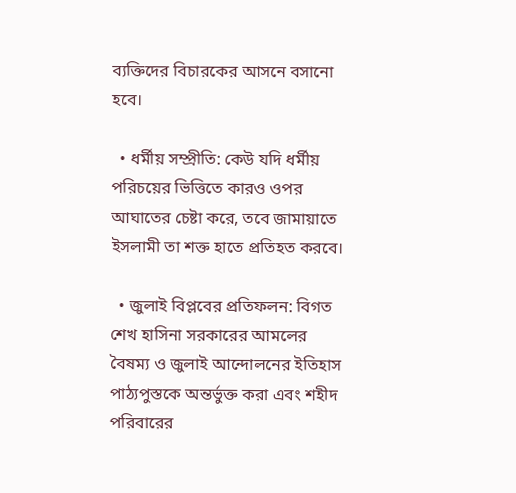ব্যক্তিদের বিচারকের আসনে বসানো হবে।

  • ধর্মীয় সম্প্রীতি: কেউ যদি ধর্মীয় পরিচয়ের ভিত্তিতে কারও ওপর আঘাতের চেষ্টা করে, তবে জামায়াতে ইসলামী তা শক্ত হাতে প্রতিহত করবে।

  • জুলাই বিপ্লবের প্রতিফলন: বিগত শেখ হাসিনা সরকারের আমলের বৈষম্য ও জুলাই আন্দোলনের ইতিহাস পাঠ্যপুস্তকে অন্তর্ভুক্ত করা এবং শহীদ পরিবারের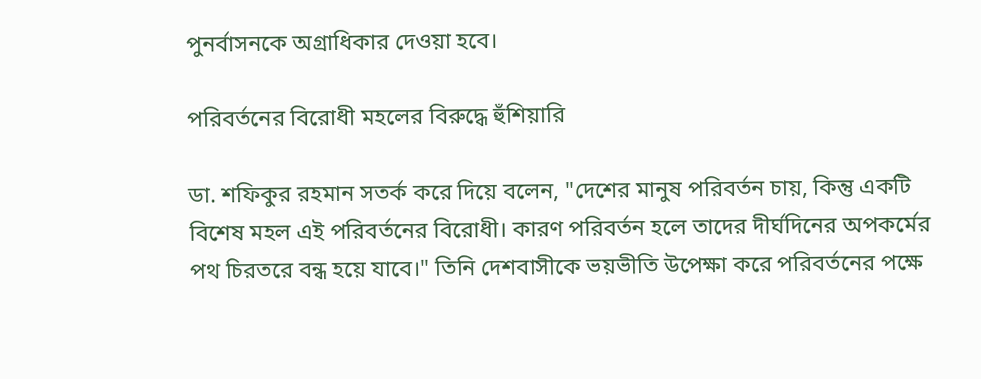পুনর্বাসনকে অগ্রাধিকার দেওয়া হবে।

পরিবর্তনের বিরোধী মহলের বিরুদ্ধে হুঁশিয়ারি

ডা. শফিকুর রহমান সতর্ক করে দিয়ে বলেন, "দেশের মানুষ পরিবর্তন চায়, কিন্তু একটি বিশেষ মহল এই পরিবর্তনের বিরোধী। কারণ পরিবর্তন হলে তাদের দীর্ঘদিনের অপকর্মের পথ চিরতরে বন্ধ হয়ে যাবে।" তিনি দেশবাসীকে ভয়ভীতি উপেক্ষা করে পরিবর্তনের পক্ষে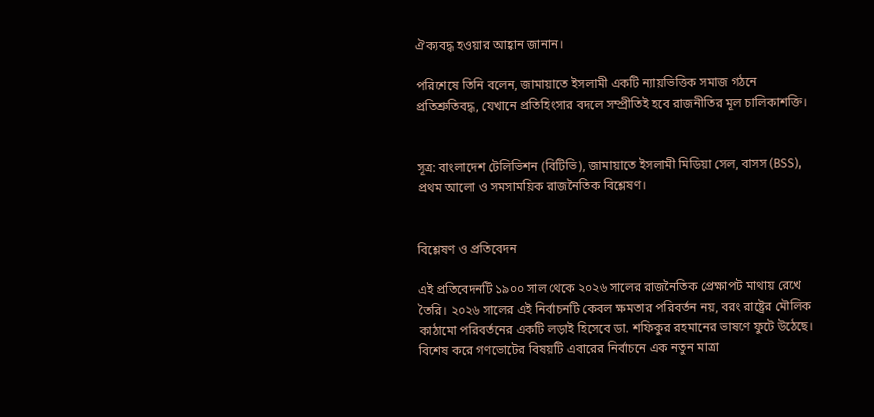ঐক্যবদ্ধ হওয়ার আহ্বান জানান।

পরিশেষে তিনি বলেন, জামায়াতে ইসলামী একটি ন্যায়ভিত্তিক সমাজ গঠনে প্রতিশ্রুতিবদ্ধ, যেখানে প্রতিহিংসার বদলে সম্প্রীতিই হবে রাজনীতির মূল চালিকাশক্তি।


সূত্র: বাংলাদেশ টেলিভিশন (বিটিভি), জামায়াতে ইসলামী মিডিয়া সেল, বাসস (BSS), প্রথম আলো ও সমসাময়িক রাজনৈতিক বিশ্লেষণ।


বিশ্লেষণ ও প্রতিবেদন

এই প্রতিবেদনটি ১৯০০ সাল থেকে ২০২৬ সালের রাজনৈতিক প্রেক্ষাপট মাথায় রেখে তৈরি। ২০২৬ সালের এই নির্বাচনটি কেবল ক্ষমতার পরিবর্তন নয়, বরং রাষ্ট্রের মৌলিক কাঠামো পরিবর্তনের একটি লড়াই হিসেবে ডা. শফিকুর রহমানের ভাষণে ফুটে উঠেছে। বিশেষ করে গণভোটের বিষয়টি এবারের নির্বাচনে এক নতুন মাত্রা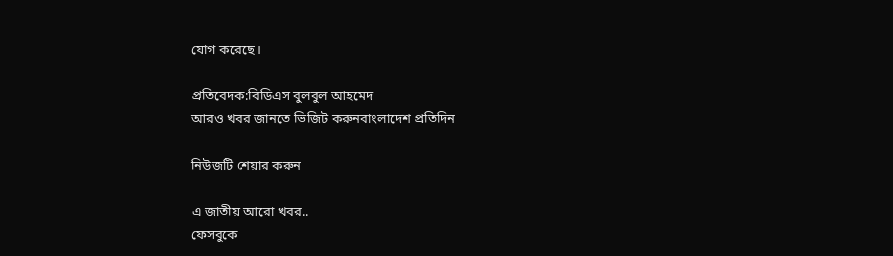যোগ করেছে।

প্রতিবেদক:বিডিএস বুলবুল আহমেদ
আরও খবর জানতে ভিজিট করুনবাংলাদেশ প্রতিদিন

নিউজটি শেয়ার করুন

এ জাতীয় আরো খবর..
ফেসবুকে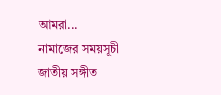আমরা...
নামাজের সময়সূচী
জাতীয় সঙ্গীত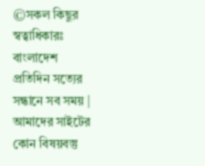©সকল কিছুর স্বত্বাধিকারঃ বাংলাদেশ প্রতিদিন সত্যের সন্ধানে সব সময় | আমাদের সাইটের কোন বিষয়বস্তু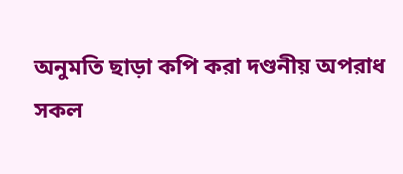অনুমতি ছাড়া কপি করা দণ্ডনীয় অপরাধ
সকল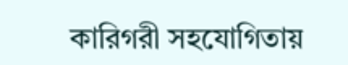কারিগরী সহযোগিতায়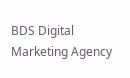BDS Digital Marketing Agency